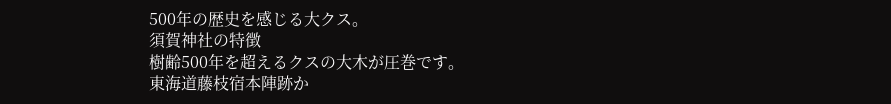500年の歴史を感じる大クス。
須賀神社の特徴
樹齢500年を超えるクスの大木が圧巻です。
東海道藤枝宿本陣跡か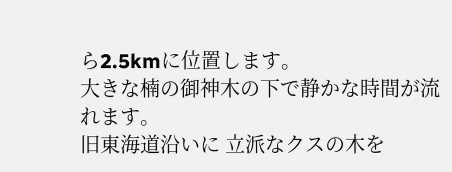ら2.5kmに位置します。
大きな楠の御神木の下で静かな時間が流れます。
旧東海道沿いに 立派なクスの木を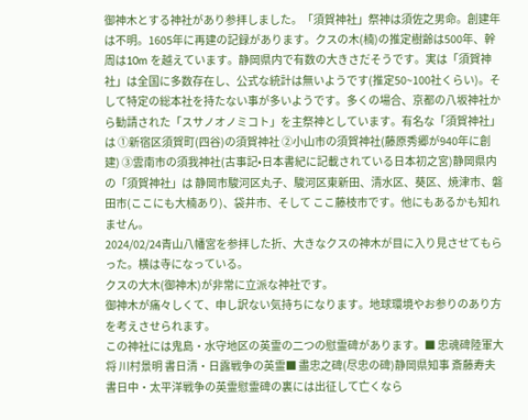御神木とする神社があり参拝しました。「須賀神社」祭神は須佐之男命。創建年は不明。1605年に再建の記録があります。クスの木(楠)の推定樹齢は500年、幹周は10m を越えています。静岡県内で有数の大きさだそうです。実は「須賀神社」は全国に多数存在し、公式な統計は無いようです(推定50~100社くらい)。そして特定の総本社を持たない事が多いようです。多くの場合、京都の八坂神社から勧請された「スサノオノミコト」を主祭神としています。有名な「須賀神社」は ①新宿区須賀町(四谷)の須賀神社 ②小山市の須賀神社(藤原秀郷が940年に創建) ③雲南市の須我神社(古事記•日本書紀に記載されている日本初之宮)静岡県内の「須賀神社」は 静岡市駿河区丸子、駿河区東新田、清水区、葵区、焼津市、磐田市(ここにも大楠あり)、袋井市、そして ここ藤枝市です。他にもあるかも知れません。
2024/02/24青山八幡宮を参拝した折、大きなクスの神木が目に入り見させてもらった。横は寺になっている。
クスの大木(御神木)が非常に立派な神社です。
御神木が痛々しくて、申し訳ない気持ちになります。地球環境やお参りのあり方を考えさせられます。
この神社には鬼島・水守地区の英霊の二つの慰霊碑があります。■ 忠魂碑陸軍大将 川村景明 書日清・日露戦争の英霊■ 盡忠之碑(尽忠の碑)静岡県知事 斎藤寿夫 書日中・太平洋戦争の英霊慰霊碑の裏には出征して亡くなら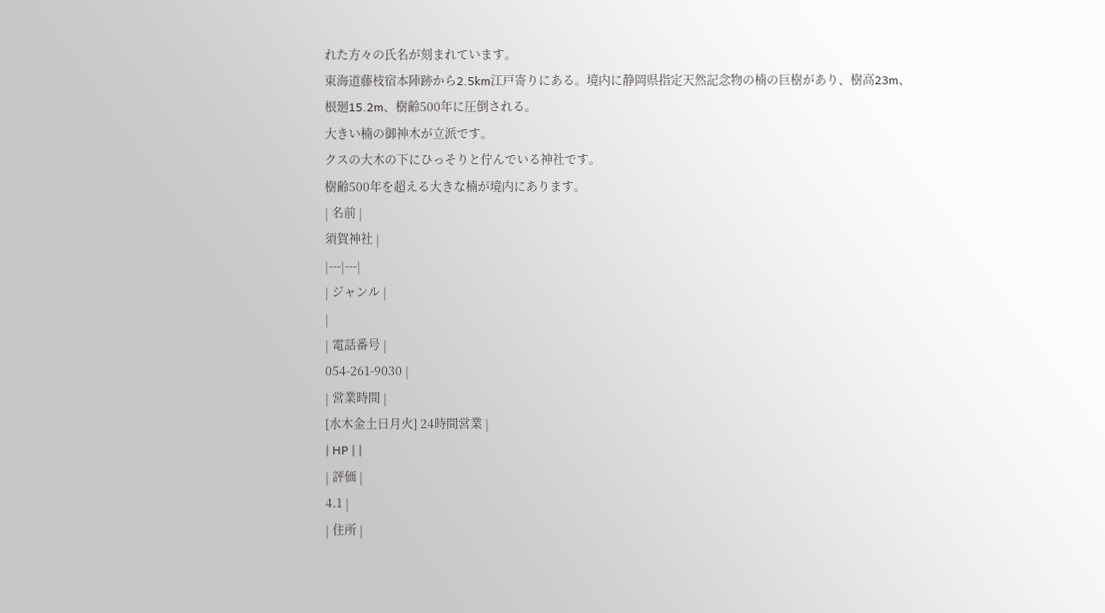れた方々の氏名が刻まれています。
東海道藤枝宿本陣跡から2.5km江戸寄りにある。境内に静岡県指定天然記念物の楠の巨樹があり、樹高23m、根廻15.2m、樹齢500年に圧倒される。
大きい楠の御神木が立派です。
クスの大木の下にひっそりと佇んでいる神社です。
樹齢500年を超える大きな楠が境内にあります。
| 名前 |
須賀神社 |
|---|---|
| ジャンル |
|
| 電話番号 |
054-261-9030 |
| 営業時間 |
[水木金土日月火] 24時間営業 |
| HP | |
| 評価 |
4.1 |
| 住所 |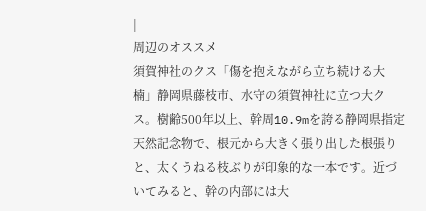|
周辺のオススメ
須賀神社のクス「傷を抱えながら立ち続ける大楠」静岡県藤枝市、水守の須賀神社に立つ大クス。樹齢500年以上、幹周10.9mを誇る静岡県指定天然記念物で、根元から大きく張り出した根張りと、太くうねる枝ぶりが印象的な一本です。近づいてみると、幹の内部には大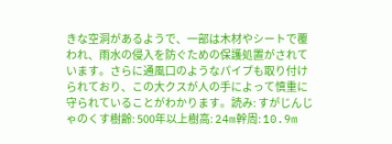きな空洞があるようで、一部は木材やシートで覆われ、雨水の侵入を防ぐための保護処置がされています。さらに通風口のようなパイプも取り付けられており、この大クスが人の手によって慎重に守られていることがわかります。読み: すがじんじゃのくす樹齢: 500年以上樹高: 24m幹周: 10.9m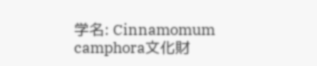学名: Cinnamomum camphora文化財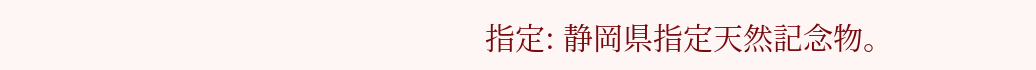指定: 静岡県指定天然記念物。